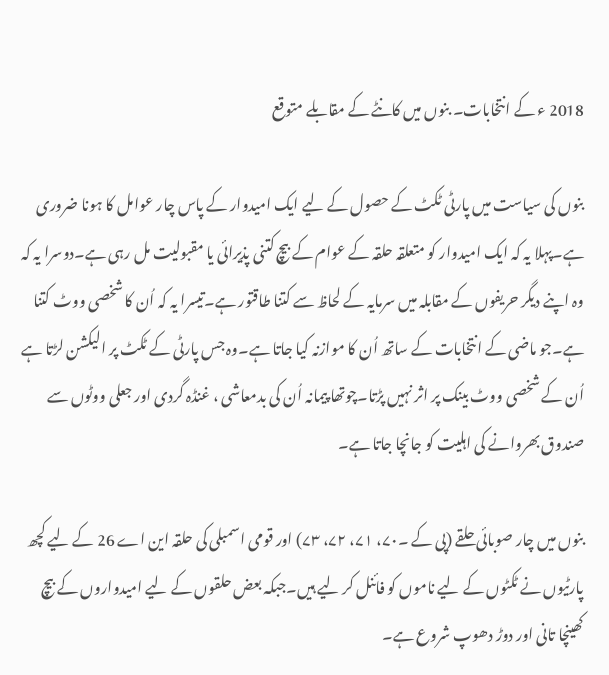2018 ء کے انتخابات۔ بنوں میں کانٹے کے مقابلے متوقع

بنوں کی سیاست میں پارٹی ٹکٹ کے حصول کے لیے ایک امیدوار کے پاس چار عوامل کا ہونا ضروری ہے۔پہلا یہ کہ ایک امیدوار کو متعلقہ حلقہ کے عوام کے بیچ کتنی پذیرائی یا مقبولیت مل رہی ہے۔دوسرا یہ کہ وہ اپنے دیگر حریفوں کے مقابلہ میں سرمایہ کے لحاظ سے کتنا طاقتور ہے۔تیسرا یہ کہ اُن کا شخصی ووٹ کتنا ہے۔جو ماضی کے انتخابات کے ساتھ اُن کا موازنہ کیا جاتا ہے۔وہ جس پارٹی کے ٹکٹ پر الیکشن لڑتا ہے اُن کے شخصی ووٹ بینک پر اثر نہیں پڑتا۔چوتھا پیمانہ اُن کی بدمعاشی ، غنڈہ گردی اور جعلی ووٹوں سے صندوق بھروانے کی اہلیت کو جانچا جاتا ہے۔

بنوں میں چار صوبائی حلقے (پی کے ۔۷۰، ۷۱، ۷۲، ۷۳) اور قومی اسمبلی کی حلقہ این اے 26 کے لیے کچھ پارٹیوں نے ٹکٹوں کے لیے ناموں کو فائنل کر لیے ہیں۔جبکہ بعض حلقوں کے لیے امیدواروں کے بیچ کھینچا تانی اور دوڑ دھوپ شروع ہے۔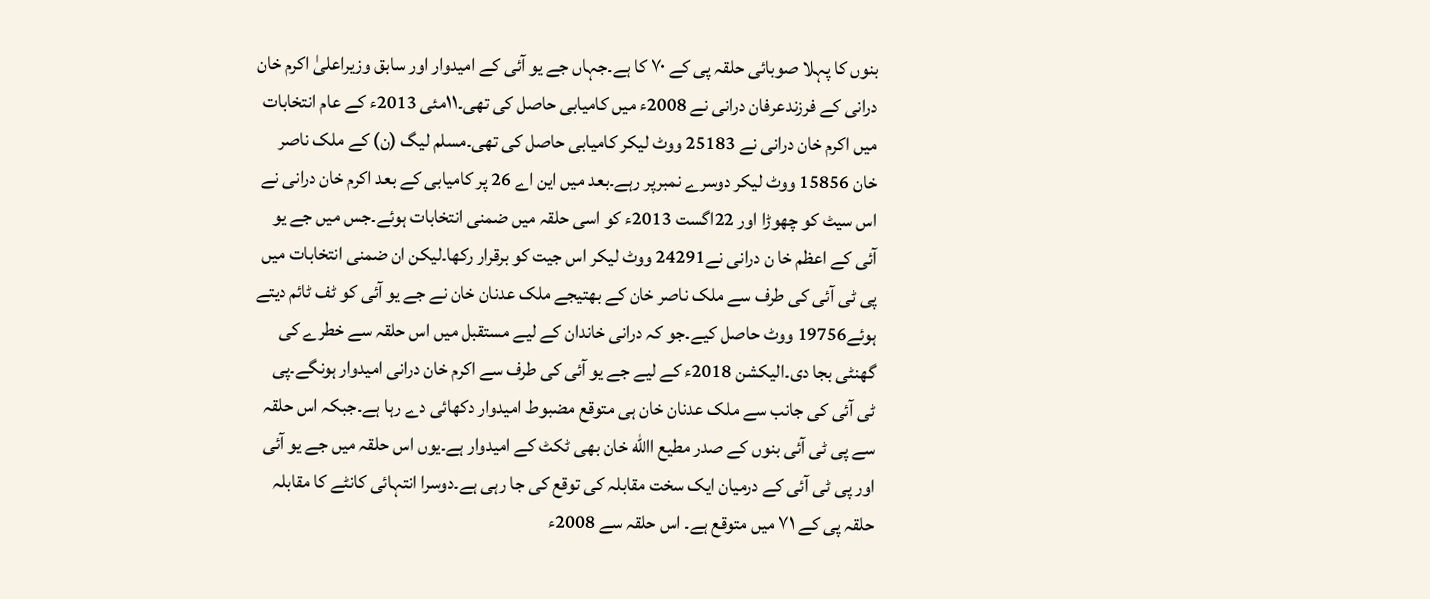بنوں کا پہلا صوبائی حلقہ پی کے ۷۰ کا ہے۔جہاں جے یو آئی کے امیدوار اور سابق وزیراعلیٰ اکرم خان درانی کے فرزندعرفان درانی نے 2008ء میں کامیابی حاصل کی تھی۔۱۱مئی 2013ء کے عام انتخابات میں اکرم خان درانی نے 25183 ووٹ لیکر کامیابی حاصل کی تھی۔مسلم لیگ (ن) کے ملک ناصر خان 15856 ووٹ لیکر دوسرے نمبرپر رہے۔بعد میں این اے 26 پر کامیابی کے بعد اکرم خان درانی نے اس سیٹ کو چھوڑا اور 22اگست 2013ء کو اسی حلقہ میں ضمنی انتخابات ہوئے۔جس میں جے یو آئی کے اعظم خا ن درانی نے24291 ووٹ لیکر اس جیت کو برقرار رکھا۔لیکن ان ضمنی انتخابات میں پی ٹی آئی کی طرف سے ملک ناصر خان کے بھتیجے ملک عدنان خان نے جے یو آئی کو ٹف ٹائم دیتے ہوئے19756 ووٹ حاصل کیے۔جو کہ درانی خاندان کے لیے مستقبل میں اس حلقہ سے خطرے کی گھنٹی بجا دی۔الیکشن 2018ء کے لیے جے یو آئی کی طرف سے اکرم خان درانی امیدوار ہونگے۔پی ٹی آئی کی جانب سے ملک عدنان خان ہی متوقع مضبوط امیدوار دکھائی دے رہا ہے۔جبکہ اس حلقہ سے پی ٹی آئی بنوں کے صدر مطیع االله خان بھی ٹکٹ کے امیدوار ہے۔یوں اس حلقہ میں جے یو آئی اور پی ٹی آئی کے درمیان ایک سخت مقابلہ کی توقع کی جا رہی ہے۔دوسرا انتہائی کانٹے کا مقابلہ حلقہ پی کے ۷۱ میں متوقع ہے۔ اس حلقہ سے 2008ء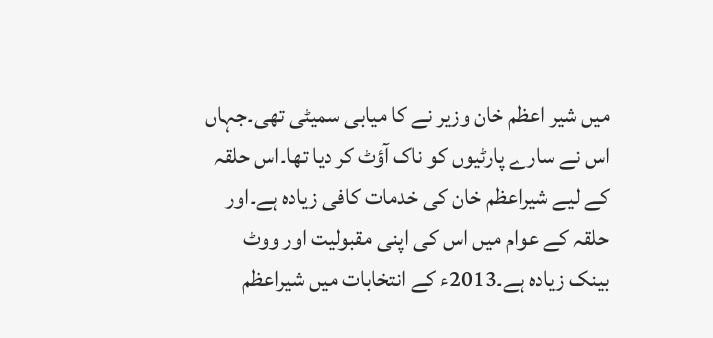میں شیر اعظم خان وزیر نے کا میابی سمیٹی تھی۔جہاں اس نے سارے پارٹیوں کو ناک آؤٹ کر دیا تھا۔اس حلقہ کے لیے شیراعظم خان کی خدمات کافی زیادہ ہے۔اور حلقہ کے عوام میں اس کی اپنی مقبولیت اور ووٹ بینک زیادہ ہے۔2013ء کے انتخابات میں شیراعظم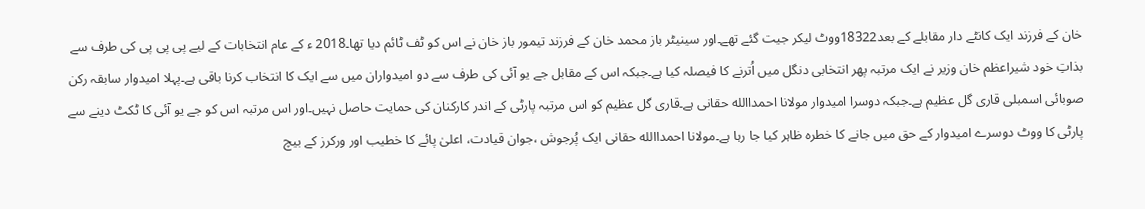خان کے فرزند ایک کانٹے دار مقابلے کے بعد18322ووٹ لیکر جیت گئے تھے۔اور سینیٹر باز محمد خان کے فرزند تیمور باز خان نے اس کو ٹف ٹائم دیا تھا۔2018 ء کے عام انتخابات کے لیے پی پی پی کی طرف سے بذاتِ خود شیراعظم خان وزیر نے ایک مرتبہ پھر انتخابی دنگل میں اُترنے کا فیصلہ کیا ہے۔جبکہ اس کے مقابل جے یو آئی کی طرف سے دو امیدواران میں سے ایک کا انتخاب کرنا باقی ہے۔پہلا امیدوار سابقہ رکن صوبائی اسمبلی قاری گل عظیم ہے۔جبکہ دوسرا امیدوار مولانا احمداالله حقانی ہے۔قاری گل عظیم کو اس مرتبہ پارٹی کے اندر کارکنان کی حمایت حاصل نہیں۔اور اس مرتبہ اس کو جے یو آئی کا ٹکٹ دینے سے پارٹی کا ووٹ دوسرے امیدوار کے حق میں جانے کا خطرہ ظاہر کیا جا رہا ہے۔مولانا احمداالله حقانی ایک پُرجوش ،جوان قیادت، اعلیٰ پائے کا خطیب اور ورکرز کے بیچ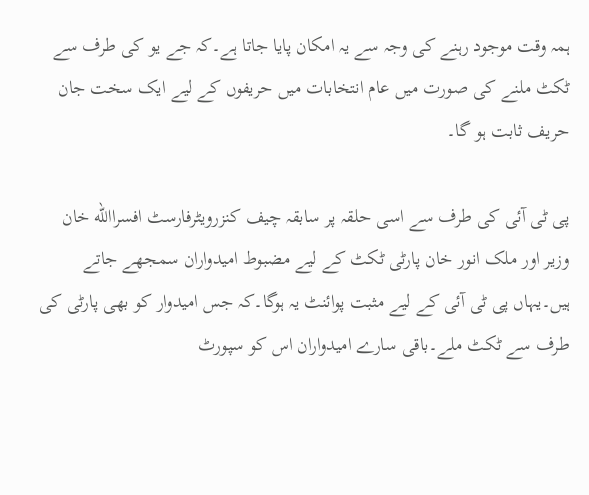ہمہ وقت موجود رہنے کی وجہ سے یہ امکان پایا جاتا ہے۔کہ جے یو کی طرف سے ٹکٹ ملنے کی صورت میں عام انتخابات میں حریفوں کے لیے ایک سخت جان حریف ثابت ہو گا۔

پی ٹی آئی کی طرف سے اسی حلقہ پر سابقہ چیف کنزرویٹرفارسٹ افسراالله خان وزیر اور ملک انور خان پارٹی ٹکٹ کے لیے مضبوط امیدواران سمجھے جاتے ہیں۔یہاں پی ٹی آئی کے لیے مثبت پوائنٹ یہ ہوگا۔کہ جس امیدوار کو بھی پارٹی کی طرف سے ٹکٹ ملے۔باقی سارے امیدواران اس کو سپورٹ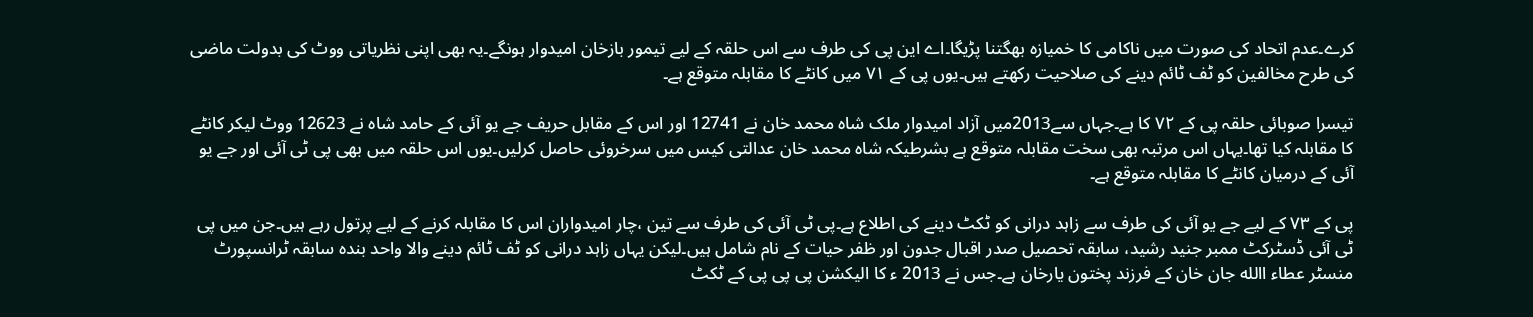کرے۔عدم اتحاد کی صورت میں ناکامی کا خمیازہ بھگتنا پڑیگا۔اے این پی کی طرف سے اس حلقہ کے لیے تیمور بازخان امیدوار ہونگے۔یہ بھی اپنی نظریاتی ووٹ کی بدولت ماضی کی طرح مخالفین کو ٹف ٹائم دینے کی صلاحیت رکھتے ہیں۔یوں پی کے ۷۱ میں کانٹے کا مقابلہ متوقع ہے۔

تیسرا صوبائی حلقہ پی کے ۷۲ کا ہے۔جہاں سے2013میں آزاد امیدوار ملک شاہ محمد خان نے 12741 اور اس کے مقابل حریف جے یو آئی کے حامد شاہ نے 12623 ووٹ لیکر کانٹے کا مقابلہ کیا تھا۔یہاں اس مرتبہ بھی سخت مقابلہ متوقع ہے بشرطیکہ شاہ محمد خان عدالتی کیس میں سرخروئی حاصل کرلیں۔یوں اس حلقہ میں بھی پی ٹی آئی اور جے یو آئی کے درمیان کانٹے کا مقابلہ متوقع ہے۔

پی کے ۷۳ کے لیے جے یو آئی کی طرف سے زاہد درانی کو ٹکٹ دینے کی اطلاع ہے۔پی ٹی آئی کی طرف سے تین ،چار امیدواران اس کا مقابلہ کرنے کے لیے پرتول رہے ہیں۔جن میں پی ٹی آئی ڈسٹرکٹ ممبر جنید رشید، سابقہ تحصیل صدر اقبال جدون اور ظفر حیات کے نام شامل ہیں۔لیکن یہاں زاہد درانی کو ٹف ٹائم دینے والا واحد بندہ سابقہ ٹرانسپورٹ منسٹر عطاء االله جان خان کے فرزند پختون یارخان ہے۔جس نے 2013 ء کا الیکشن پی پی پی کے ٹکٹ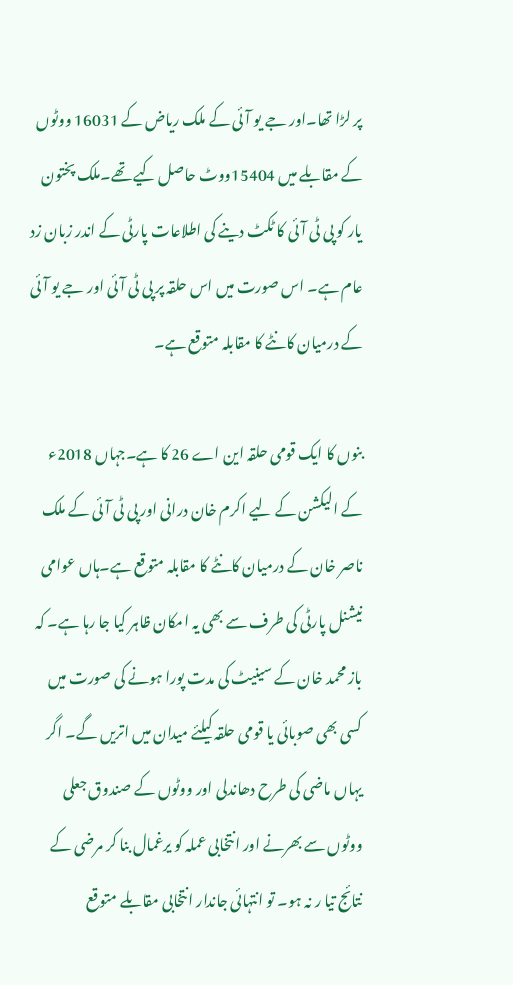پر لڑا تھا۔اور جے یو آئی کے ملک ریاض کے 16031 ووٹوں کے مقابلے میں 15404ووٹ حاصل کیے تھے۔ملک پختون یار کو پی ٹی آئی کا ٹکٹ دینے کی اطلاعات پارٹی کے اندر زبان زد عام ہے۔ اس صورت میں اس حلقہ پر پی ٹی آئی اور جے یو آئی کے درمیان کانٹے کا مقابلہ متوقع ہے۔

بنوں کا ایک قومی حلقہ این اے 26 کا ہے۔جہاں 2018ء کے الیکشن کے لیے اکرم خان درانی اور پی ٹی آئی کے ملک ناصر خان کے درمیان کانٹے کا مقابلہ متوقع ہے۔ہاں عوامی نیشنل پارٹی کی طرف سے بھی یہ امکان ظاہر کیا جا رہا ہے۔ کہ باز محمد خان کے سینیٹ کی مدت پورا ہونے کی صورت میں کسی بھی صوبائی یا قومی حلقہ کیلئے میدان میں اتریں گے۔ اگر یہاں ماضی کی طرح دھاندلی اور ووٹوں کے صندوق جعلی ووٹوں سے بھرنے اور انتخابی عملہ کو یرغمال بنا کر مرضی کے نتائج تیا ر نہ ہو۔ تو انتہائی جاندار انتخابی مقابلے متوقع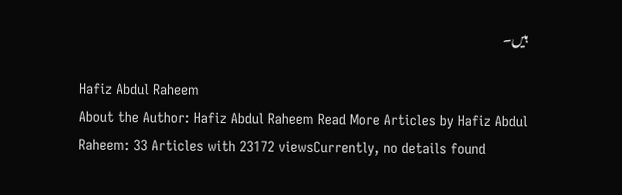ہیں۔

Hafiz Abdul Raheem
About the Author: Hafiz Abdul Raheem Read More Articles by Hafiz Abdul Raheem: 33 Articles with 23172 viewsCurrently, no details found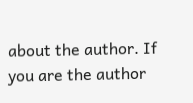about the author. If you are the author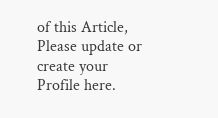of this Article, Please update or create your Profile here.